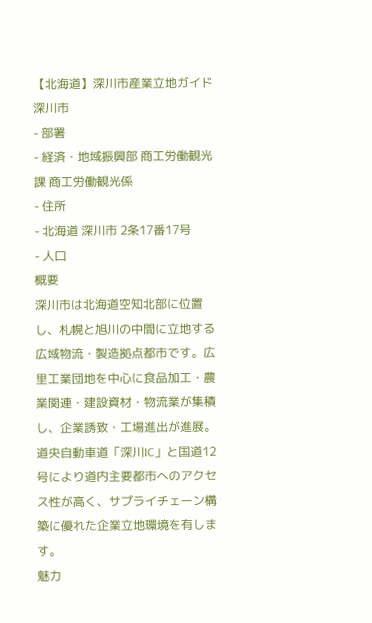【北海道】深川市産業立地ガイド
深川市
- 部署
- 経済・地域振興部 商工労働観光課 商工労働観光係
- 住所
- 北海道 深川市 2条17番17号
- 人口
概要
深川市は北海道空知北部に位置し、札幌と旭川の中間に立地する広域物流・製造拠点都市です。広里工業団地を中心に食品加工・農業関連・建設資材・物流業が集積し、企業誘致・工場進出が進展。道央自動車道「深川IC」と国道12号により道内主要都市へのアクセス性が高く、サプライチェーン構築に優れた企業立地環境を有します。
魅力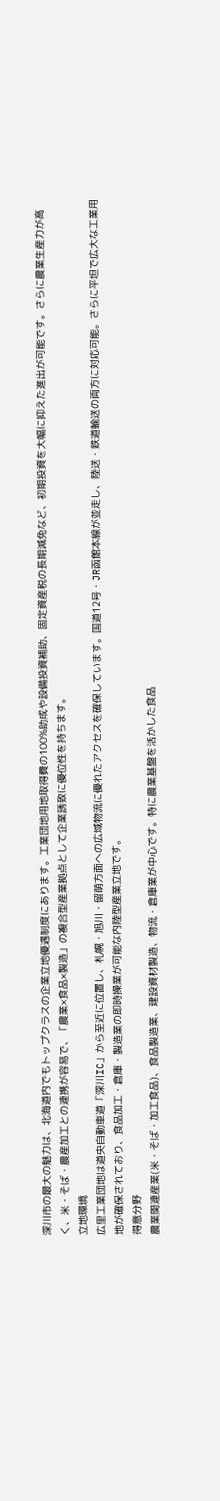深川市の最大の魅力は、北海道内でもトップクラスの企業立地優遇制度にあります。工業団地用地取得費の100%助成や設備投資補助、固定資産税の長期減免など、初期投資を大幅に抑えた進出が可能です。さらに農業生産力が高く、米・そば・農産加工との連携が容易で、「農業×食品×製造」の複合型産業拠点として企業誘致に優位性を持ちます。
立地環境
広里工業団地は道央自動車道「深川IC」から至近に位置し、札幌・旭川・留萌方面への広域物流に優れたアクセスを確保しています。国道12号・JR函館本線が並走し、陸送・鉄道輸送の両方に対応可能。さらに平坦で広大な工業用地が確保されており、食品加工・倉庫・製造業の即時操業が可能な内陸型産業立地です。
得意分野
農業関連産業(米・そば・加工食品)、食品製造業、建設資材製造、物流・倉庫業が中心です。特に農業基盤を活かした食品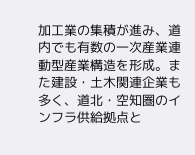加工業の集積が進み、道内でも有数の一次産業連動型産業構造を形成。また建設・土木関連企業も多く、道北・空知圏のインフラ供給拠点と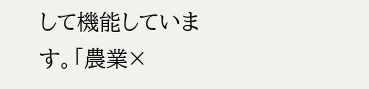して機能しています。「農業×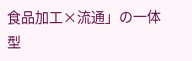食品加工×流通」の一体型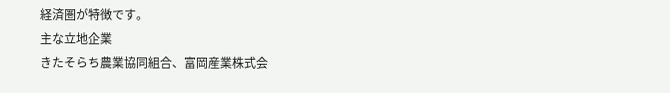経済圏が特徴です。
主な立地企業
きたそらち農業協同組合、富岡産業株式会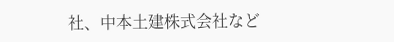社、中本土建株式会社など